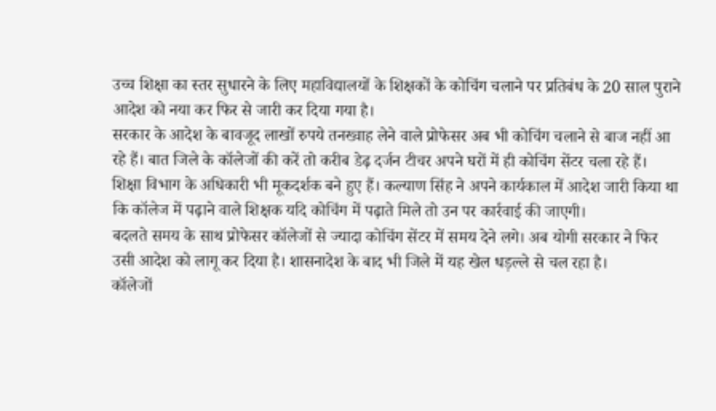उच्च शिक्षा का स्तर सुधारने के लिए महाविद्यालयों के शिक्षकों के कोचिंग चलाने पर प्रतिबंध के 20 साल पुराने आदेश को नया कर फिर से जारी कर दिया गया है।
सरकार के आदेश के बावजूद लाखों रुपये तनख्वाह लेने वाले प्रोफेसर अब भी कोचिंग चलाने से बाज नहीं आ रहे हैं। बात जिले के कॉलेजों की करें तो करीब डेढ़ दर्जन टीचर अपने घरों में ही कोचिंग सेंटर चला रहे हैं।
शिक्षा विभाग के अधिकारी भी मूकदर्शक बने हुए हैं। कल्याण सिंह ने अपने कार्यकाल में आदेश जारी किया था कि कॉलेज में पढ़ाने वाले शिक्षक यदि कोचिंग में पढ़ाते मिले तो उन पर कार्रवाई की जाएगी।
बदलते समय के साथ प्रोफेसर कॉलेजों से ज्यादा कोचिंग सेंटर में समय देने लगे। अब योगी सरकार ने फिर उसी आदेश को लागू कर दिया है। शासनादेश के बाद भी जिले में यह खेल धड़ल्ले से चल रहा है।
कॉलेजों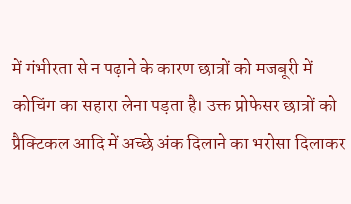में गंभीरता से न पढ़ाने के कारण छात्रों को मजबूरी में कोचिंग का सहारा लेना पड़ता है। उक्त प्रोफेसर छात्रों को प्रैक्टिकल आदि में अच्छे अंक दिलाने का भरोसा दिलाकर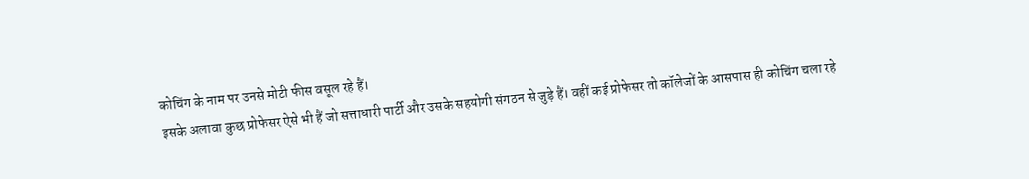कोचिंग के नाम पर उनसे मोटी फीस वसूल रहे हैं।
इसके अलावा कुछ प्रोफेसर ऐसे भी हैं जो सत्ताधारी पार्टी और उसके सहयोगी संगठन से जुड़े हैं। वहीं कई प्रोफेसर तो कॉलेजों के आसपास ही कोचिंग चला रहे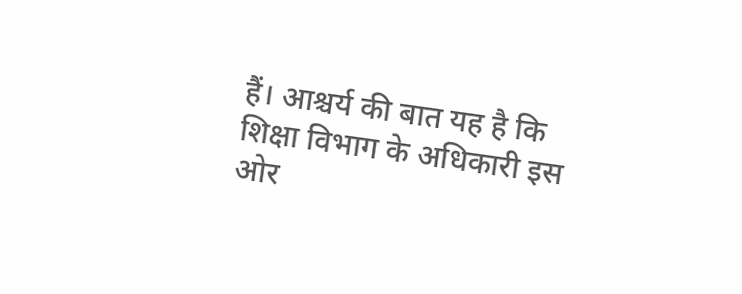हैं। आश्चर्य की बात यह है कि शिक्षा विभाग के अधिकारी इस ओर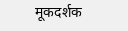मूकदर्शक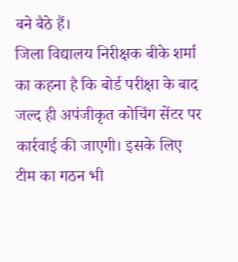बने बैठे हैं।
जिला विद्यालय निरीक्षक बीके शर्मा का कहना है कि बोर्ड परीक्षा के बाद जल्द ही अपंजीकृत कोचिंग सेंटर पर कार्रवाई की जाएगी। इसके लिए टीम का गठन भी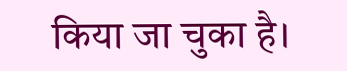किया जा चुका है।